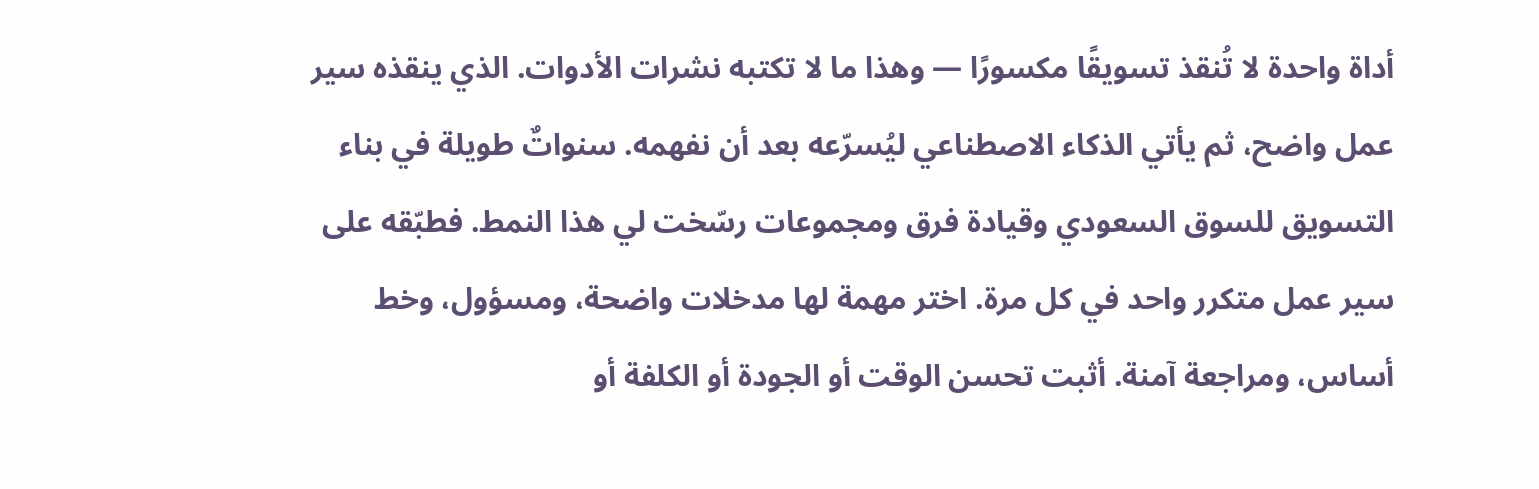أداة واحدة لا تُنقذ تسويقًا مكسورًا — وهذا ما لا تكتبه نشرات الأدوات. الذي ينقذه سير عمل واضح، ثم يأتي الذكاء الاصطناعي ليُسرّعه بعد أن نفهمه. سنواتٌ طويلة في بناء التسويق للسوق السعودي وقيادة فرق ومجموعات رسّخت لي هذا النمط. فطبّقه على سير عمل متكرر واحد في كل مرة. اختر مهمة لها مدخلات واضحة، ومسؤول، وخط أساس، ومراجعة آمنة. أثبت تحسن الوقت أو الجودة أو الكلفة أو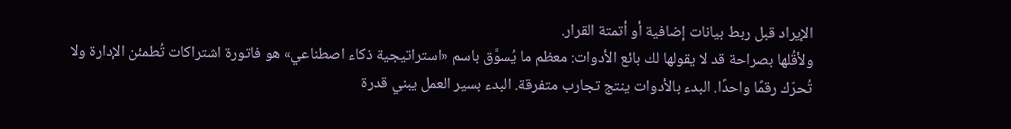الإيراد قبل ربط بيانات إضافية أو أتمتة القرار.
ولأقُلها بصراحة قد لا يقولها لك بائع الأدوات: معظم ما يُسوَّق باسم «استراتيجية ذكاء اصطناعي» هو فاتورة اشتراكات تُطمئن الإدارة ولا تُحرّك رقمًا واحدًا. البدء بالأدوات ينتج تجارب متفرقة. البدء بسير العمل يبني قدرة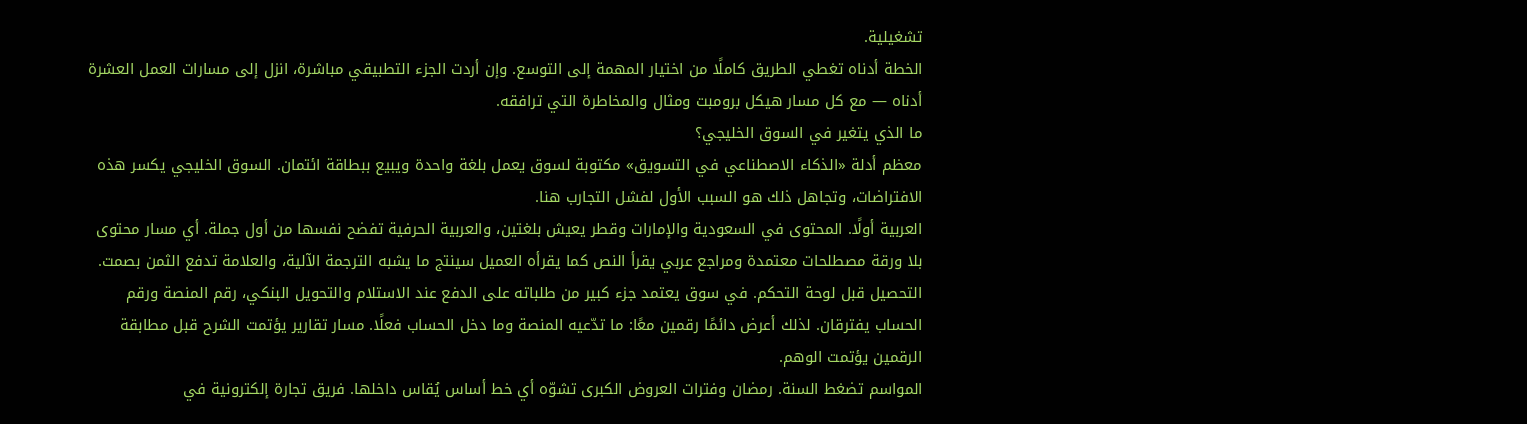تشغيلية.
الخطة أدناه تغطي الطريق كاملًا من اختيار المهمة إلى التوسع. وإن أردت الجزء التطبيقي مباشرة، انزل إلى مسارات العمل العشرة أدناه — مع كل مسار هيكل برومبت ومثال والمخاطرة التي ترافقه.
ما الذي يتغير في السوق الخليجي؟
معظم أدلة «الذكاء الاصطناعي في التسويق» مكتوبة لسوق يعمل بلغة واحدة ويبيع ببطاقة ائتمان. السوق الخليجي يكسر هذه الافتراضات، وتجاهل ذلك هو السبب الأول لفشل التجارب هنا.
العربية أولًا. المحتوى في السعودية والإمارات وقطر يعيش بلغتين، والعربية الحرفية تفضح نفسها من أول جملة. أي مسار محتوى بلا ورقة مصطلحات معتمدة ومراجع عربي يقرأ النص كما يقرأه العميل سينتج ما يشبه الترجمة الآلية، والعلامة تدفع الثمن بصمت.
التحصيل قبل لوحة التحكم. في سوق يعتمد جزء كبير من طلباته على الدفع عند الاستلام والتحويل البنكي، رقم المنصة ورقم الحساب يفترقان. لذلك أعرض دائمًا رقمين معًا: ما تدّعيه المنصة وما دخل الحساب فعلًا. مسار تقارير يؤتمت الشرح قبل مطابقة الرقمين يؤتمت الوهم.
المواسم تضغط السنة. رمضان وفترات العروض الكبرى تشوّه أي خط أساس يُقاس داخلها. فريق تجارة إلكترونية في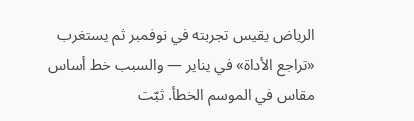الرياض يقيس تجربته في نوفمبر ثم يستغرب «تراجع الأداة» في يناير — والسبب خط أساس مقاس في الموسم الخطأ. ثبّت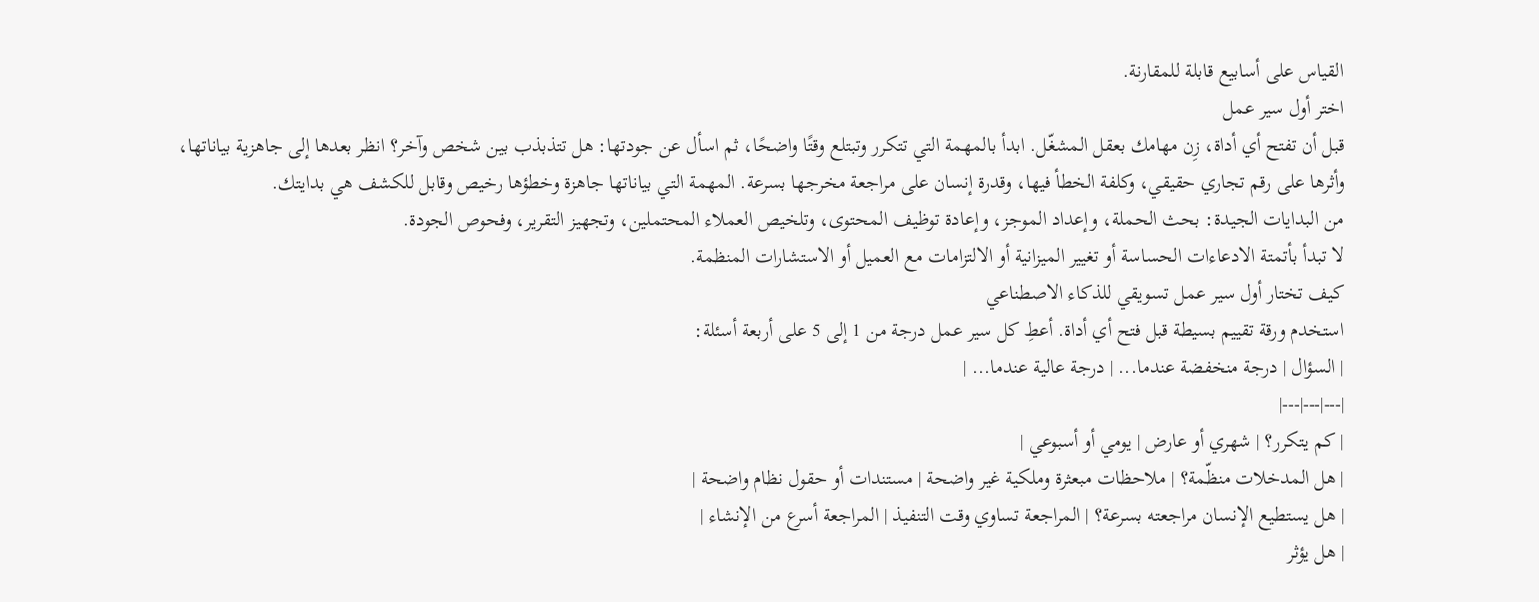القياس على أسابيع قابلة للمقارنة.
اختر أول سير عمل
قبل أن تفتح أي أداة، زِن مهامك بعقل المشغّل. ابدأ بالمهمة التي تتكرر وتبتلع وقتًا واضحًا، ثم اسأل عن جودتها: هل تتذبذب بين شخص وآخر؟ انظر بعدها إلى جاهزية بياناتها، وأثرها على رقم تجاري حقيقي، وكلفة الخطأ فيها، وقدرة إنسان على مراجعة مخرجها بسرعة. المهمة التي بياناتها جاهزة وخطؤها رخيص وقابل للكشف هي بدايتك.
من البدايات الجيدة: بحث الحملة، وإعداد الموجز، وإعادة توظيف المحتوى، وتلخيص العملاء المحتملين، وتجهيز التقرير، وفحوص الجودة.
لا تبدأ بأتمتة الادعاءات الحساسة أو تغيير الميزانية أو الالتزامات مع العميل أو الاستشارات المنظمة.
كيف تختار أول سير عمل تسويقي للذكاء الاصطناعي
استخدم ورقة تقييم بسيطة قبل فتح أي أداة. أعطِ كل سير عمل درجة من 1 إلى 5 على أربعة أسئلة:
| السؤال | درجة منخفضة عندما... | درجة عالية عندما... |
|---|---|---|
| كم يتكرر؟ | شهري أو عارض | يومي أو أسبوعي |
| هل المدخلات منظّمة؟ | ملاحظات مبعثرة وملكية غير واضحة | مستندات أو حقول نظام واضحة |
| هل يستطيع الإنسان مراجعته بسرعة؟ | المراجعة تساوي وقت التنفيذ | المراجعة أسرع من الإنشاء |
| هل يؤثر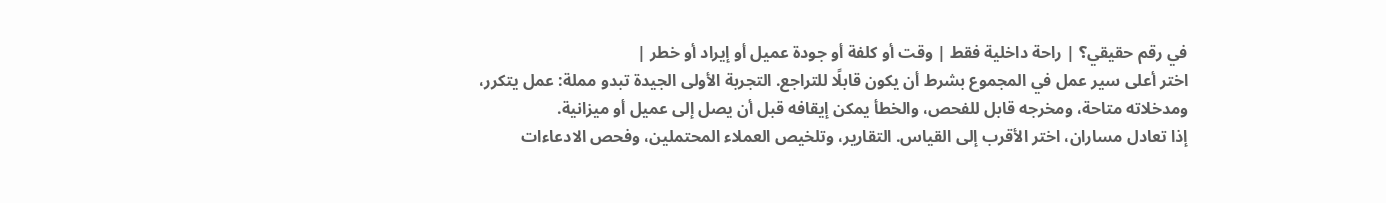في رقم حقيقي؟ | راحة داخلية فقط | وقت أو كلفة أو جودة عميل أو إيراد أو خطر |
اختر أعلى سير عمل في المجموع بشرط أن يكون قابلًا للتراجع. التجربة الأولى الجيدة تبدو مملة: عمل يتكرر، ومدخلاته متاحة، ومخرجه قابل للفحص، والخطأ يمكن إيقافه قبل أن يصل إلى عميل أو ميزانية.
إذا تعادل مساران، اختر الأقرب إلى القياس. التقارير، وتلخيص العملاء المحتملين، وفحص الادعاءات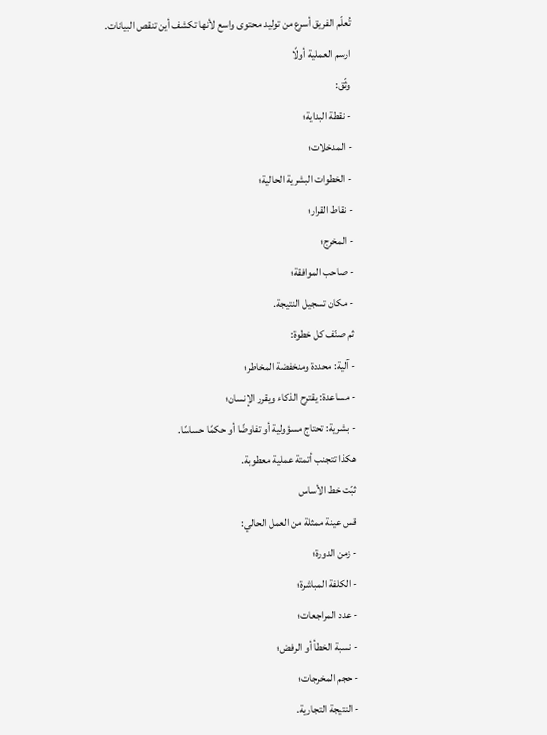تُعلّم الفريق أسرع من توليد محتوى واسع لأنها تكشف أين تنقص البيانات.
ارسم العملية أولًا
وثّق:
- نقطة البداية؛
- المدخلات؛
- الخطوات البشرية الحالية؛
- نقاط القرار؛
- المخرج؛
- صاحب الموافقة؛
- مكان تسجيل النتيجة.
ثم صنّف كل خطوة:
- آلية: محددة ومنخفضة المخاطر؛
- مساعدة: يقترح الذكاء ويقرر الإنسان؛
- بشرية: تحتاج مسؤولية أو تفاوضًا أو حكمًا حساسًا.
هكذا تتجنب أتمتة عملية معطوبة.
ثبّت خط الأساس
قس عينة ممثلة من العمل الحالي:
- زمن الدورة؛
- الكلفة المباشرة؛
- عدد المراجعات؛
- نسبة الخطأ أو الرفض؛
- حجم المخرجات؛
- النتيجة التجارية.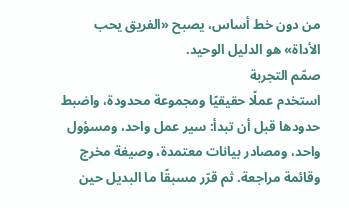من دون خط أساس، يصبح «الفريق يحب الأداة» هو الدليل الوحيد.
صمّم التجربة
استخدم عملًا حقيقيًا ومجموعة محدودة، واضبط حدودها قبل أن تبدأ: سير عمل واحد، ومسؤول واحد، ومصادر بيانات معتمدة، وصيغة مخرج وقائمة مراجعة. ثم قرّر مسبقًا ما البديل حين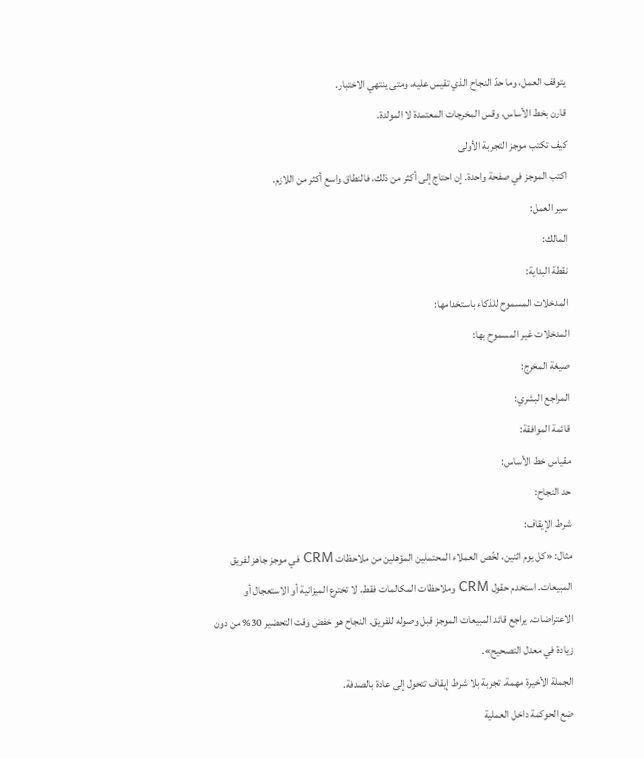يتوقف العمل، وما حدّ النجاح الذي تقيس عليه، ومتى ينتهي الاختبار.
قارن بخط الأساس، وقس المخرجات المعتمدة لا المولدة.
كيف تكتب موجز التجربة الأولى
اكتب الموجز في صفحة واحدة. إن احتاج إلى أكثر من ذلك، فالنطاق واسع أكثر من اللازم.
سير العمل:
المالك:
نقطة البداية:
المدخلات المسموح للذكاء باستخدامها:
المدخلات غير المسموح بها:
صيغة المخرج:
المراجع البشري:
قائمة الموافقة:
مقياس خط الأساس:
حد النجاح:
شرط الإيقاف:
مثال: «كل يوم اثنين، لخّص العملاء المحتملين المؤهلين من ملاحظات CRM في موجز جاهز لفريق المبيعات. استخدم حقول CRM وملاحظات المكالمات فقط. لا تخترع الميزانية أو الاستعجال أو الاعتراضات. يراجع قائد المبيعات الموجز قبل وصوله للفريق. النجاح هو خفض وقت التحضير 30% من دون زيادة في معدل التصحيح».
الجملة الأخيرة مهمة. تجربة بلا شرط إيقاف تتحول إلى عادة بالصدفة.
ضع الحوكمة داخل العملية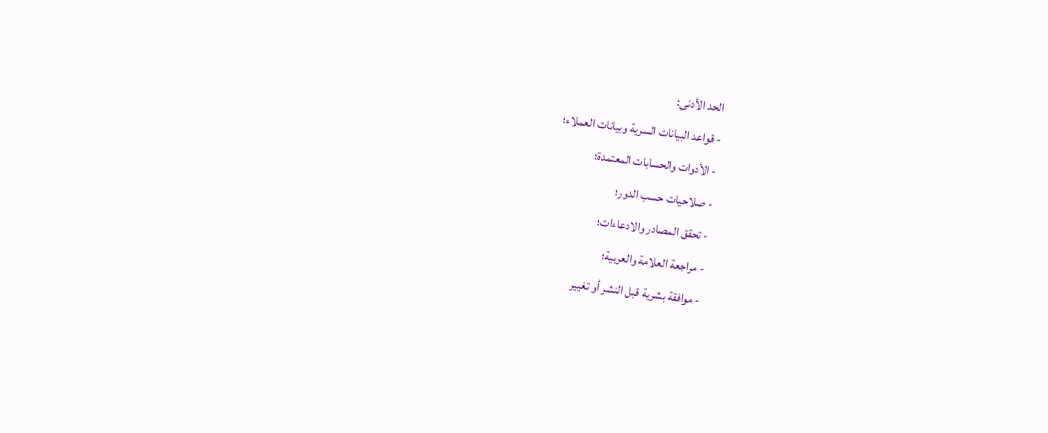الحد الأدنى:
- قواعد البيانات السرية وبيانات العملاء؛
- الأدوات والحسابات المعتمدة؛
- صلاحيات حسب الدور؛
- تحقق المصادر والادعاءات؛
- مراجعة العلامة والعربية؛
- موافقة بشرية قبل النشر أو تغيير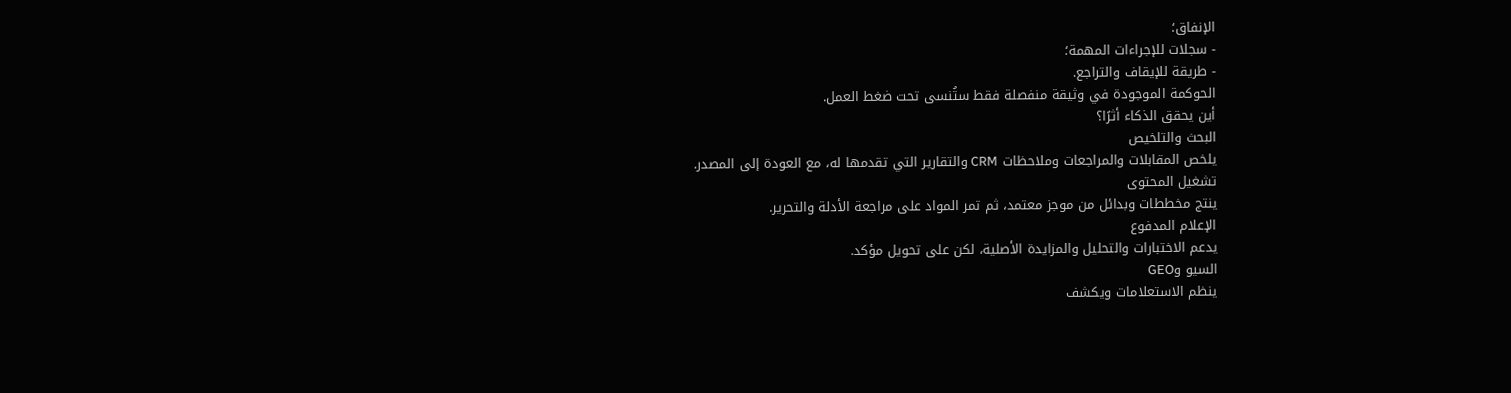الإنفاق؛
- سجلات للإجراءات المهمة؛
- طريقة للإيقاف والتراجع.
الحوكمة الموجودة في وثيقة منفصلة فقط ستُنسى تحت ضغط العمل.
أين يحقق الذكاء أثرًا؟
البحث والتلخيص
يلخص المقابلات والمراجعات وملاحظات CRM والتقارير التي تقدمها له، مع العودة إلى المصدر.
تشغيل المحتوى
ينتج مخططات وبدائل من موجز معتمد، ثم تمر المواد على مراجعة الأدلة والتحرير.
الإعلام المدفوع
يدعم الاختبارات والتحليل والمزايدة الأصلية، لكن على تحويل مؤكد.
السيو وGEO
ينظم الاستعلامات ويكشف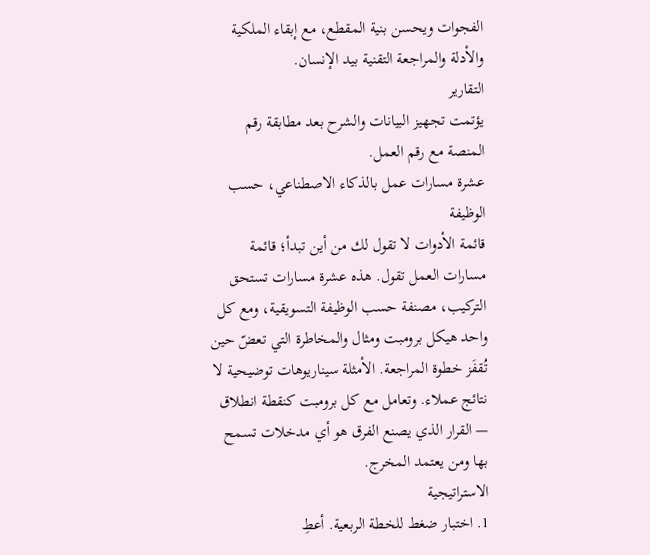الفجوات ويحسن بنية المقطع، مع إبقاء الملكية والأدلة والمراجعة التقنية بيد الإنسان.
التقارير
يؤتمت تجهيز البيانات والشرح بعد مطابقة رقم المنصة مع رقم العمل.
عشرة مسارات عمل بالذكاء الاصطناعي، حسب الوظيفة
قائمة الأدوات لا تقول لك من أين تبدأ؛ قائمة مسارات العمل تقول. هذه عشرة مسارات تستحق التركيب، مصنفة حسب الوظيفة التسويقية، ومع كل واحد هيكل برومبت ومثال والمخاطرة التي تعضّ حين تُقفَز خطوة المراجعة. الأمثلة سيناريوهات توضيحية لا نتائج عملاء. وتعامل مع كل برومبت كنقطة انطلاق — القرار الذي يصنع الفرق هو أي مدخلات تسمح بها ومن يعتمد المخرج.
الاستراتيجية
1. اختبار ضغط للخطة الربعية. أعطِ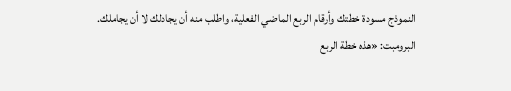النموذج مسودة خطتك وأرقام الربع الماضي الفعلية، واطلب منه أن يجادلك لا أن يجاملك.
البرومبت: «هذه خطة الربع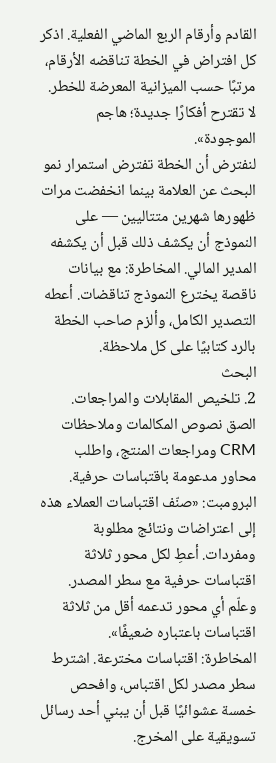القادم وأرقام الربع الماضي الفعلية. اذكر كل افتراض في الخطة تناقضه الأرقام، مرتبًا حسب الميزانية المعرضة للخطر. لا تقترح أفكارًا جديدة؛ هاجم الموجودة».
لنفترض أن الخطة تفترض استمرار نمو البحث عن العلامة بينما انخفضت مرات ظهورها شهرين متتاليين — على النموذج أن يكشف ذلك قبل أن يكشفه المدير المالي. المخاطرة: مع بيانات ناقصة يخترع النموذج تناقضات. أعطه التصدير الكامل، وألزم صاحب الخطة بالرد كتابيًا على كل ملاحظة.
البحث
2. تلخيص المقابلات والمراجعات. الصق نصوص المكالمات وملاحظات CRM ومراجعات المنتج، واطلب محاور مدعومة باقتباسات حرفية.
البرومبت: «صنّف اقتباسات العملاء هذه إلى اعتراضات ونتائج مطلوبة ومفردات. أعطِ لكل محور ثلاثة اقتباسات حرفية مع سطر المصدر. وعلّم أي محور تدعمه أقل من ثلاثة اقتباسات باعتباره ضعيفًا».
المخاطرة: اقتباسات مخترعة. اشترط سطر مصدر لكل اقتباس، وافحص خمسة عشوائيًا قبل أن يبني أحد رسائل تسويقية على المخرج.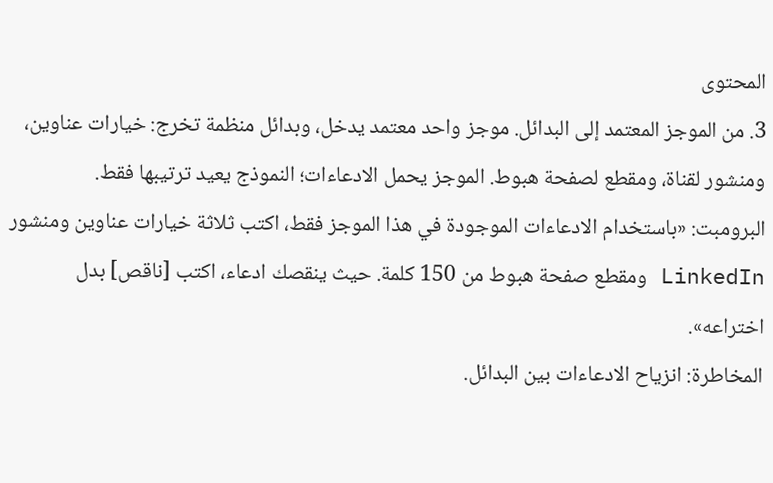المحتوى
3. من الموجز المعتمد إلى البدائل. موجز واحد معتمد يدخل، وبدائل منظمة تخرج: خيارات عناوين، ومنشور لقناة، ومقطع لصفحة هبوط. الموجز يحمل الادعاءات؛ النموذج يعيد ترتيبها فقط.
البرومبت: «باستخدام الادعاءات الموجودة في هذا الموجز فقط، اكتب ثلاثة خيارات عناوين ومنشور LinkedIn ومقطع صفحة هبوط من 150 كلمة. حيث ينقصك ادعاء، اكتب [ناقص] بدل اختراعه».
المخاطرة: انزياح الادعاءات بين البدائل.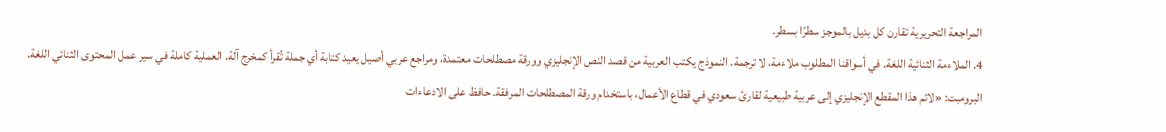المراجعة التحريرية تقارن كل بديل بالموجز سطرًا بسطر.
4. الملاءمة الثنائية اللغة. في أسواقنا المطلوب ملاءمة، لا ترجمة. النموذج يكتب العربية من قصد النص الإنجليزي وورقة مصطلحات معتمدة، ومراجع عربي أصيل يعيد كتابة أي جملة تُقرأ كمخرج آلة. العملية كاملة في سير عمل المحتوى الثنائي اللغة.
البرومبت: «لائم هذا المقطع الإنجليزي إلى عربية طبيعية لقارئ سعودي في قطاع الأعمال، باستخدام ورقة المصطلحات المرفقة. حافظ على الادعاءات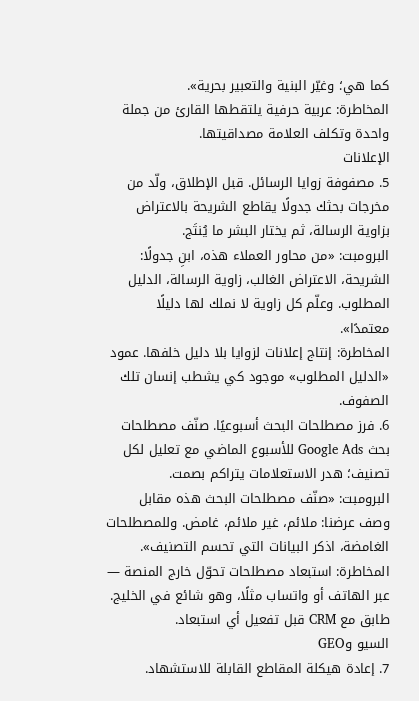كما هي؛ وغيّر البنية والتعبير بحرية».
المخاطرة: عربية حرفية يلتقطها القارئ من جملة واحدة وتكلف العلامة مصداقيتها.
الإعلانات
5. مصفوفة زوايا الرسائل. قبل الإطلاق، ولّد من مخرجات بحثك جدولًا يقاطع الشريحة بالاعتراض بزاوية الرسالة، ثم يختار البشر ما يُنتَج.
البرومبت: «من محاور العملاء هذه، ابنِ جدولًا: الشريحة، الاعتراض الغالب، زاوية الرسالة، الدليل المطلوب. وعلّم كل زاوية لا نملك لها دليلًا معتمدًا».
المخاطرة: إنتاج إعلانات لزوايا بلا دليل خلفها. عمود «الدليل المطلوب» موجود كي يشطب إنسان تلك الصفوف.
6. فرز مصطلحات البحث أسبوعيًا. صنّف مصطلحات بحث Google Ads للأسبوع الماضي مع تعليل لكل تصنيف؛ هدر الاستعلامات يتراكم بصمت.
البرومبت: «صنّف مصطلحات البحث هذه مقابل وصف عرضنا: ملائم، غير ملائم، غامض. وللمصطلحات الغامضة، اذكر البيانات التي تحسم التصنيف».
المخاطرة: استبعاد مصطلحات تحوّل خارج المنصة — عبر الهاتف أو واتساب مثلًا، وهو شائع في الخليج. طابق مع CRM قبل تفعيل أي استبعاد.
السيو وGEO
7. إعادة هيكلة المقاطع القابلة للاستشهاد.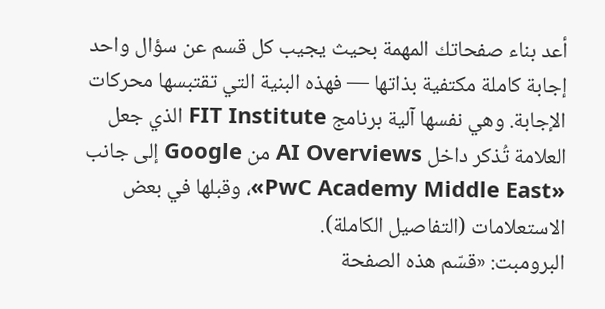أعد بناء صفحاتك المهمة بحيث يجيب كل قسم عن سؤال واحد إجابة كاملة مكتفية بذاتها — فهذه البنية التي تقتبسها محركات الإجابة. وهي نفسها آلية برنامج FIT Institute الذي جعل العلامة تُذكر داخل AI Overviews من Google إلى جانب «PwC Academy Middle East»، وقبلها في بعض الاستعلامات (التفاصيل الكاملة).
البرومبت: «قسّم هذه الصفحة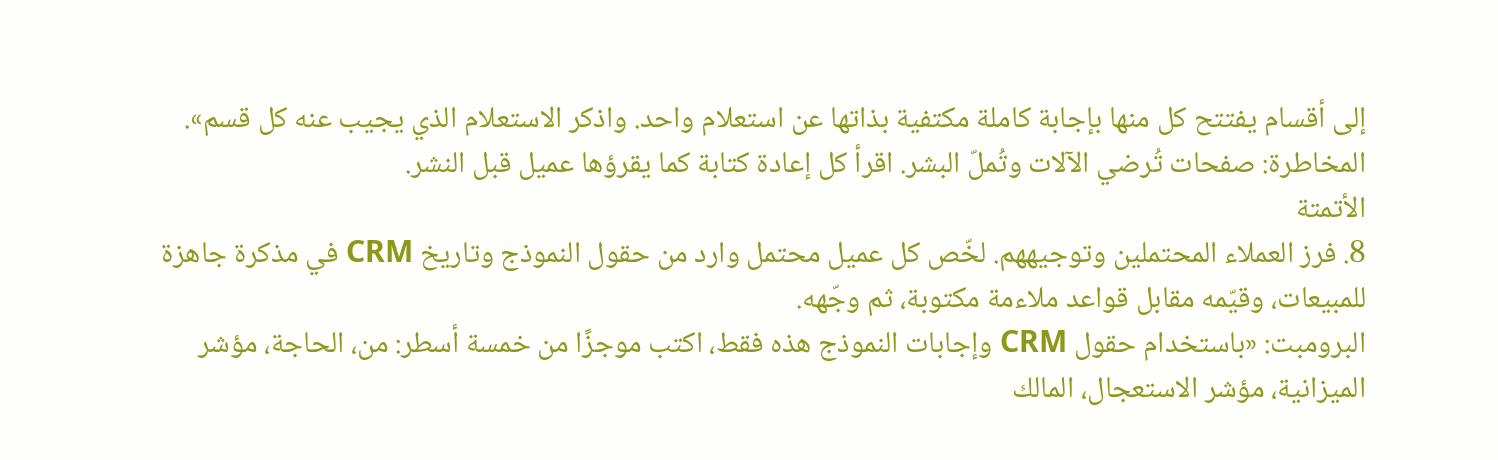إلى أقسام يفتتح كل منها بإجابة كاملة مكتفية بذاتها عن استعلام واحد. واذكر الاستعلام الذي يجيب عنه كل قسم».
المخاطرة: صفحات تُرضي الآلات وتُملّ البشر. اقرأ كل إعادة كتابة كما يقرؤها عميل قبل النشر.
الأتمتة
8. فرز العملاء المحتملين وتوجيههم. لخّص كل عميل محتمل وارد من حقول النموذج وتاريخ CRM في مذكرة جاهزة للمبيعات، وقيّمه مقابل قواعد ملاءمة مكتوبة، ثم وجّهه.
البرومبت: «باستخدام حقول CRM وإجابات النموذج هذه فقط، اكتب موجزًا من خمسة أسطر: من، الحاجة، مؤشر الميزانية، مؤشر الاستعجال، المالك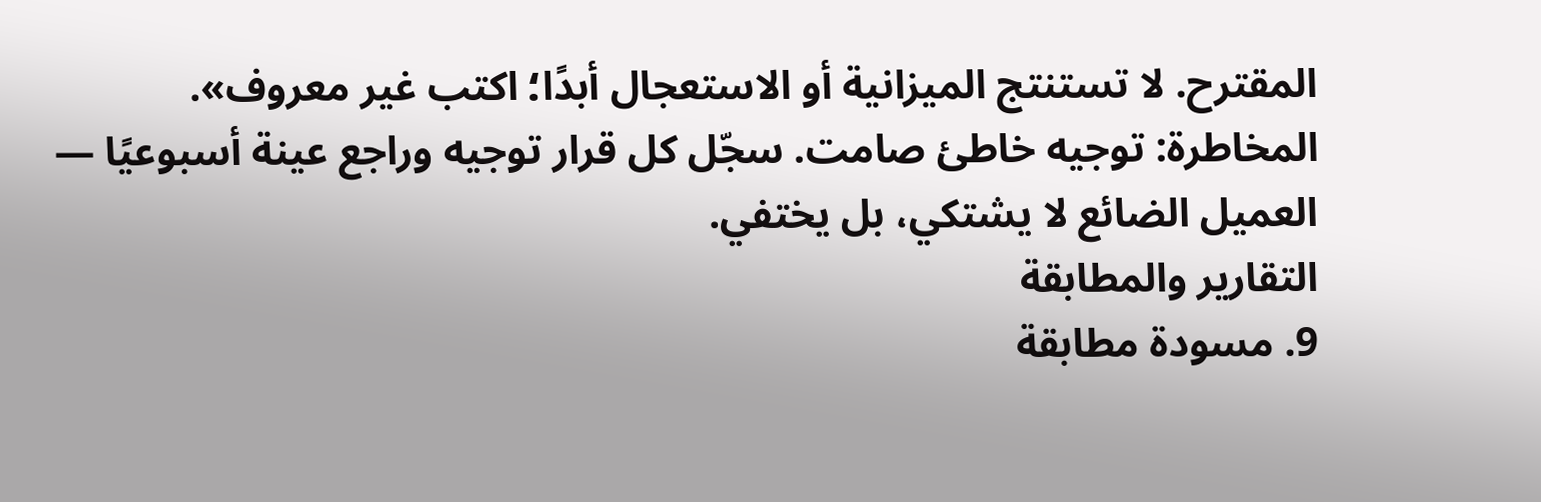المقترح. لا تستنتج الميزانية أو الاستعجال أبدًا؛ اكتب غير معروف».
المخاطرة: توجيه خاطئ صامت. سجّل كل قرار توجيه وراجع عينة أسبوعيًا — العميل الضائع لا يشتكي، بل يختفي.
التقارير والمطابقة
9. مسودة مطابقة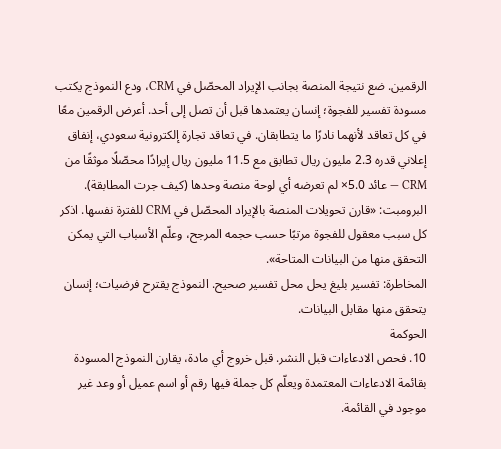الرقمين. ضع نتيجة المنصة بجانب الإيراد المحصّل في CRM، ودع النموذج يكتب مسودة تفسير للفجوة؛ إنسان يعتمدها قبل أن تصل إلى أحد. أعرض الرقمين معًا في كل تعاقد لأنهما نادرًا ما يتطابقان. في تعاقد تجارة إلكترونية سعودي، إنفاق إعلاني قدره 2.3 مليون ريال تطابق مع 11.5 مليون ريال إيرادًا محصّلًا موثقًا من CRM — عائد 5.0× لم تعرضه أي لوحة منصة وحدها (كيف جرت المطابقة).
البرومبت: «قارن تحويلات المنصة بالإيراد المحصّل في CRM للفترة نفسها. اذكر كل سبب معقول للفجوة مرتبًا حسب حجمه المرجح، وعلّم الأسباب التي يمكن التحقق منها من البيانات المتاحة».
المخاطرة: تفسير بليغ يحل محل تفسير صحيح. النموذج يقترح فرضيات؛ إنسان يتحقق منها مقابل البيانات.
الحوكمة
10. فحص الادعاءات قبل النشر. قبل خروج أي مادة، يقارن النموذج المسودة بقائمة الادعاءات المعتمدة ويعلّم كل جملة فيها رقم أو اسم عميل أو وعد غير موجود في القائمة.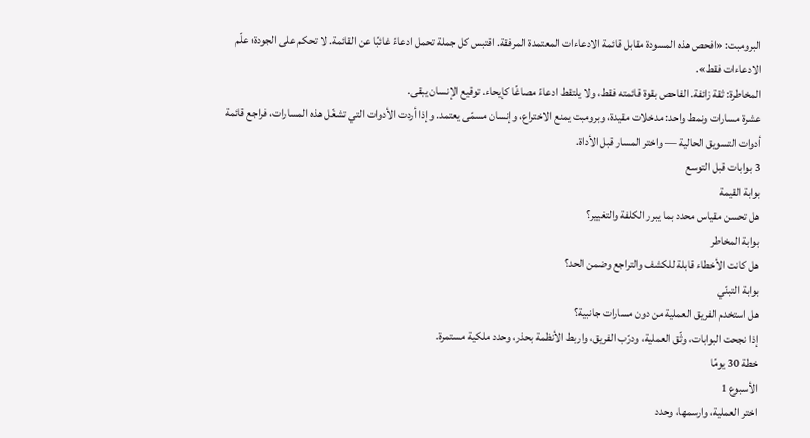البرومبت: «افحص هذه المسودة مقابل قائمة الادعاءات المعتمدة المرفقة. اقتبس كل جملة تحمل ادعاءً غائبًا عن القائمة. لا تحكم على الجودة؛ علّم الادعاءات فقط».
المخاطرة: ثقة زائفة. الفاحص بقوة قائمته فقط، ولا يلتقط ادعاءً مصاغًا كإيحاء. توقيع الإنسان يبقى.
عشرة مسارات ونمط واحد: مدخلات مقيدة، وبرومبت يمنع الاختراع، وإنسان مسمّى يعتمد. وإذا أردت الأدوات التي تشغّل هذه المسارات، فراجع قائمة أدوات التسويق الحالية — واختر المسار قبل الأداة.
3 بوابات قبل التوسع
بوابة القيمة
هل تحسن مقياس محدد بما يبرر الكلفة والتغيير؟
بوابة المخاطر
هل كانت الأخطاء قابلة للكشف والتراجع وضمن الحد؟
بوابة التبنّي
هل استخدم الفريق العملية من دون مسارات جانبية؟
إذا نجحت البوابات، وثّق العملية، ودرّب الفريق، واربط الأنظمة بحذر، وحدد ملكية مستمرة.
خطة 30 يومًا
الأسبوع 1
اختر العملية، وارسمها، وحدد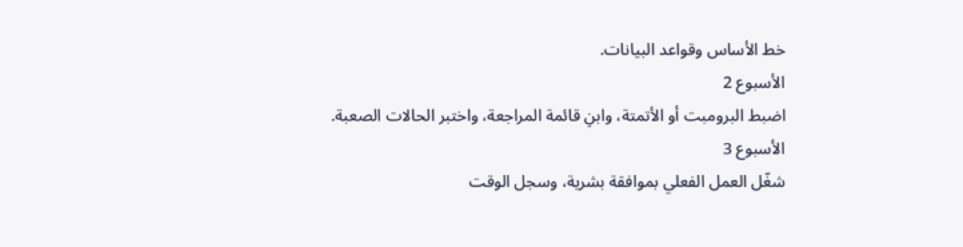خط الأساس وقواعد البيانات.
الأسبوع 2
اضبط البرومبت أو الأتمتة، وابنِ قائمة المراجعة، واختبر الحالات الصعبة.
الأسبوع 3
شغّل العمل الفعلي بموافقة بشرية، وسجل الوقت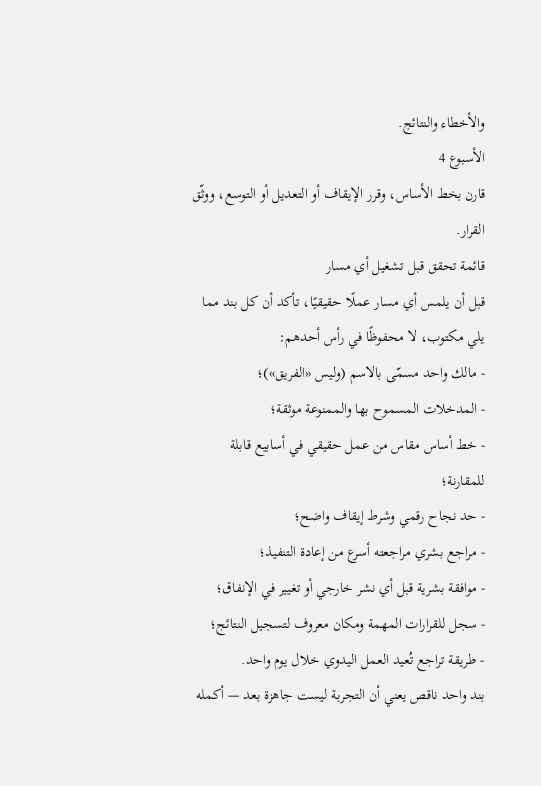والأخطاء والنتائج.
الأسبوع 4
قارن بخط الأساس، وقرر الإيقاف أو التعديل أو التوسع، ووثّق القرار.
قائمة تحقق قبل تشغيل أي مسار
قبل أن يلمس أي مسار عملًا حقيقيًا، تأكد أن كل بند مما يلي مكتوب، لا محفوظًا في رأس أحدهم:
- مالك واحد مسمّى بالاسم (وليس «الفريق»)؛
- المدخلات المسموح بها والممنوعة موثقة؛
- خط أساس مقاس من عمل حقيقي في أسابيع قابلة للمقارنة؛
- حد نجاح رقمي وشرط إيقاف واضح؛
- مراجع بشري مراجعته أسرع من إعادة التنفيذ؛
- موافقة بشرية قبل أي نشر خارجي أو تغيير في الإنفاق؛
- سجل للقرارات المهمة ومكان معروف لتسجيل النتائج؛
- طريقة تراجع تُعيد العمل اليدوي خلال يوم واحد.
بند واحد ناقص يعني أن التجربة ليست جاهزة بعد — أكمله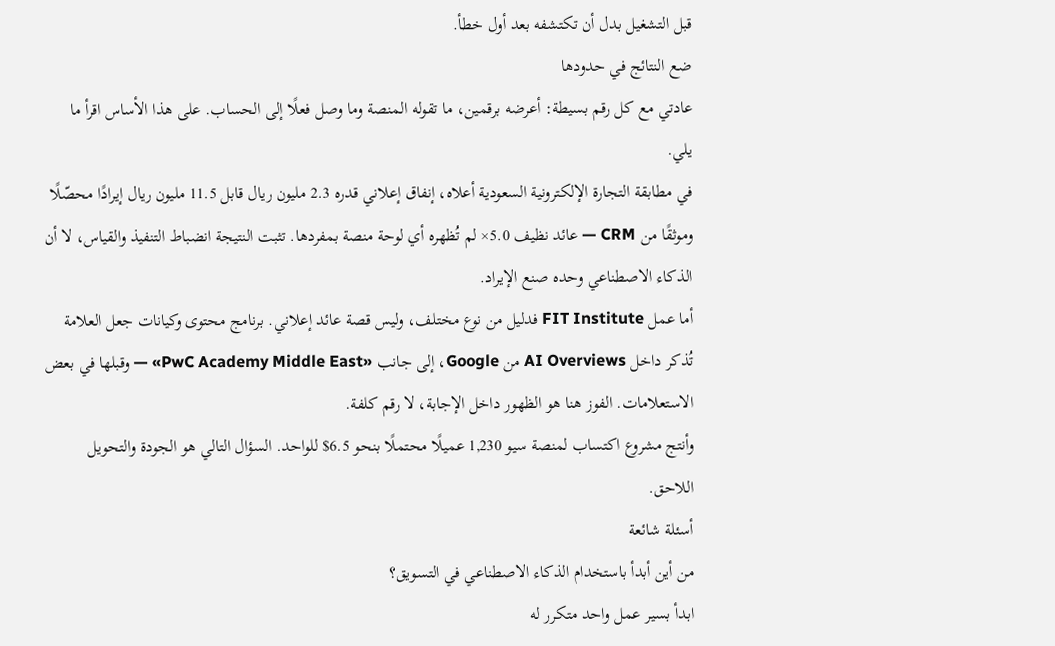قبل التشغيل بدل أن تكتشفه بعد أول خطأ.
ضع النتائج في حدودها
عادتي مع كل رقم بسيطة: أعرضه برقمين، ما تقوله المنصة وما وصل فعلًا إلى الحساب. على هذا الأساس اقرأ ما يلي.
في مطابقة التجارة الإلكترونية السعودية أعلاه، إنفاق إعلاني قدره 2.3 مليون ريال قابل 11.5 مليون ريال إيرادًا محصّلًا وموثقًا من CRM — عائد نظيف 5.0× لم تُظهره أي لوحة منصة بمفردها. تثبت النتيجة انضباط التنفيذ والقياس، لا أن الذكاء الاصطناعي وحده صنع الإيراد.
أما عمل FIT Institute فدليل من نوع مختلف، وليس قصة عائد إعلاني. برنامج محتوى وكيانات جعل العلامة تُذكر داخل AI Overviews من Google، إلى جانب «PwC Academy Middle East» — وقبلها في بعض الاستعلامات. الفوز هنا هو الظهور داخل الإجابة، لا رقم كلفة.
وأنتج مشروع اكتساب لمنصة سيو 1,230 عميلًا محتملًا بنحو 6.5$ للواحد. السؤال التالي هو الجودة والتحويل اللاحق.
أسئلة شائعة
من أين أبدأ باستخدام الذكاء الاصطناعي في التسويق؟
ابدأ بسير عمل واحد متكرر له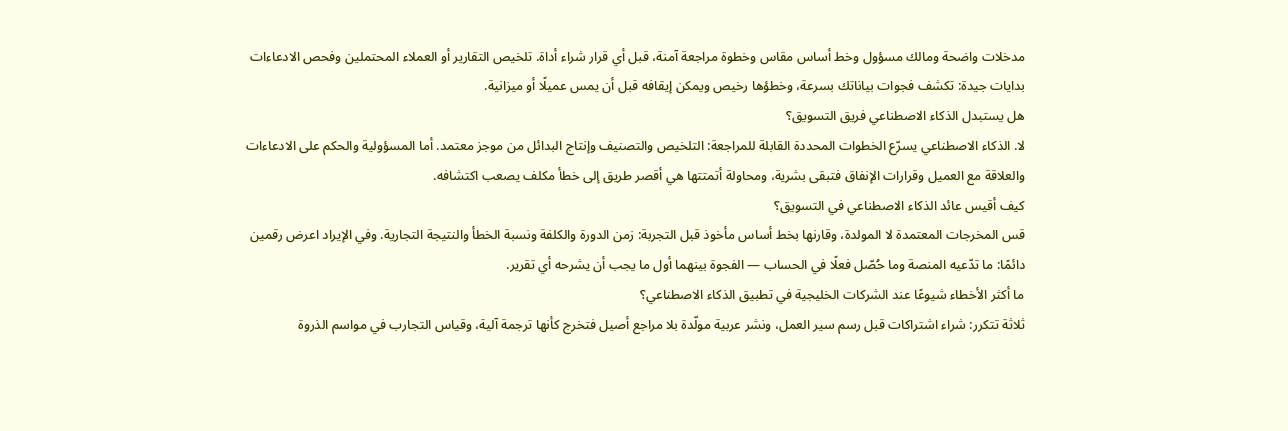مدخلات واضحة ومالك مسؤول وخط أساس مقاس وخطوة مراجعة آمنة، قبل أي قرار شراء أداة. تلخيص التقارير أو العملاء المحتملين وفحص الادعاءات بدايات جيدة: تكشف فجوات بياناتك بسرعة، وخطؤها رخيص ويمكن إيقافه قبل أن يمس عميلًا أو ميزانية.
هل يستبدل الذكاء الاصطناعي فريق التسويق؟
لا. الذكاء الاصطناعي يسرّع الخطوات المحددة القابلة للمراجعة: التلخيص والتصنيف وإنتاج البدائل من موجز معتمد. أما المسؤولية والحكم على الادعاءات والعلاقة مع العميل وقرارات الإنفاق فتبقى بشرية، ومحاولة أتمتتها هي أقصر طريق إلى خطأ مكلف يصعب اكتشافه.
كيف أقيس عائد الذكاء الاصطناعي في التسويق؟
قس المخرجات المعتمدة لا المولدة، وقارنها بخط أساس مأخوذ قبل التجربة: زمن الدورة والكلفة ونسبة الخطأ والنتيجة التجارية. وفي الإيراد اعرض رقمين دائمًا: ما تدّعيه المنصة وما حُصّل فعلًا في الحساب — الفجوة بينهما أول ما يجب أن يشرحه أي تقرير.
ما أكثر الأخطاء شيوعًا عند الشركات الخليجية في تطبيق الذكاء الاصطناعي؟
ثلاثة تتكرر: شراء اشتراكات قبل رسم سير العمل، ونشر عربية مولّدة بلا مراجع أصيل فتخرج كأنها ترجمة آلية، وقياس التجارب في مواسم الذروة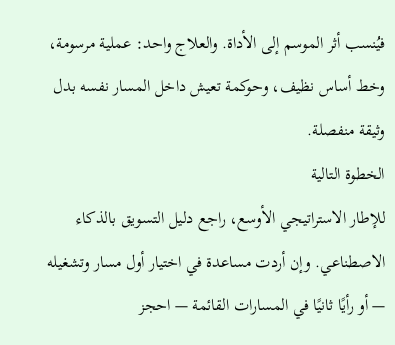فيُنسب أثر الموسم إلى الأداة. والعلاج واحد: عملية مرسومة، وخط أساس نظيف، وحوكمة تعيش داخل المسار نفسه بدل وثيقة منفصلة.
الخطوة التالية
للإطار الاستراتيجي الأوسع، راجع دليل التسويق بالذكاء الاصطناعي. وإن أردت مساعدة في اختيار أول مسار وتشغيله — أو رأيًا ثانيًا في المسارات القائمة — احجز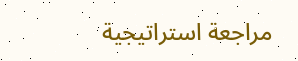مراجعة استراتيجية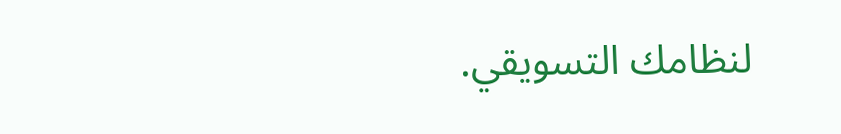لنظامك التسويقي.